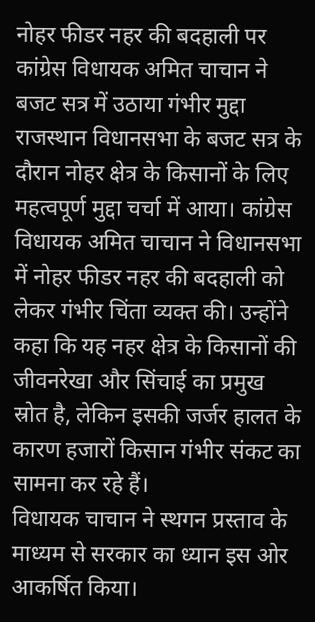नोहर फीडर नहर की बदहाली पर कांग्रेस विधायक अमित चाचान ने बजट सत्र में उठाया गंभीर मुद्दा
राजस्थान विधानसभा के बजट सत्र के दौरान नोहर क्षेत्र के किसानों के लिए महत्वपूर्ण मुद्दा चर्चा में आया। कांग्रेस विधायक अमित चाचान ने विधानसभा में नोहर फीडर नहर की बदहाली को लेकर गंभीर चिंता व्यक्त की। उन्होंने कहा कि यह नहर क्षेत्र के किसानों की जीवनरेखा और सिंचाई का प्रमुख स्रोत है, लेकिन इसकी जर्जर हालत के कारण हजारों किसान गंभीर संकट का सामना कर रहे हैं।
विधायक चाचान ने स्थगन प्रस्ताव के माध्यम से सरकार का ध्यान इस ओर आकर्षित किया।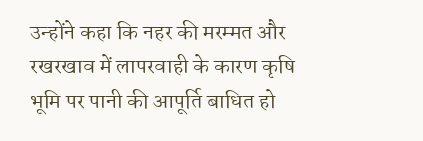उन्होंने कहा कि नहर की मरम्मत और रखरखाव में लापरवाही के कारण कृषि भूमि पर पानी की आपूर्ति बाधित हो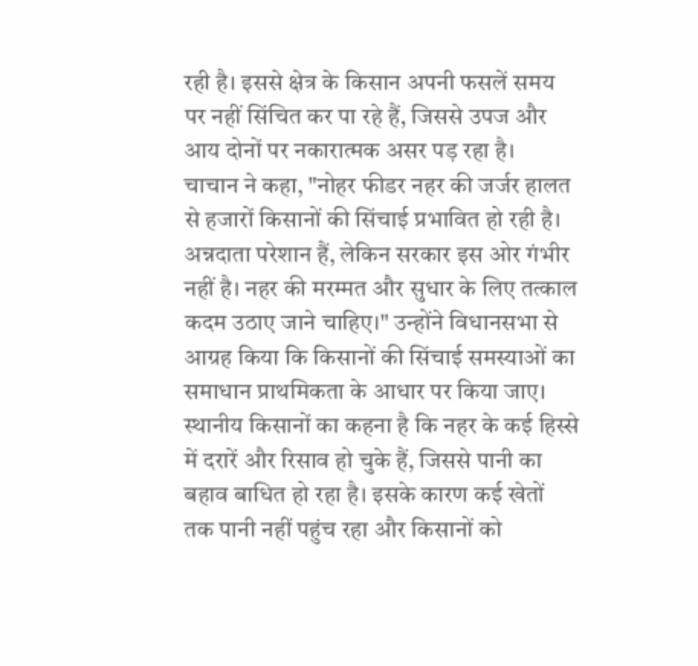रही है। इससे क्षेत्र के किसान अपनी फसलें समय पर नहीं सिंचित कर पा रहे हैं, जिससे उपज और आय दोनों पर नकारात्मक असर पड़ रहा है।
चाचान ने कहा, "नोहर फीडर नहर की जर्जर हालत से हजारों किसानों की सिंचाई प्रभावित हो रही है। अन्नदाता परेशान हैं, लेकिन सरकार इस ओर गंभीर नहीं है। नहर की मरम्मत और सुधार के लिए तत्काल कदम उठाए जाने चाहिए।" उन्होंने विधानसभा से आग्रह किया कि किसानों की सिंचाई समस्याओं का समाधान प्राथमिकता के आधार पर किया जाए।
स्थानीय किसानों का कहना है कि नहर के कई हिस्से में दरारें और रिसाव हो चुके हैं, जिससे पानी का बहाव बाधित हो रहा है। इसके कारण कई खेतों तक पानी नहीं पहुंच रहा और किसानों को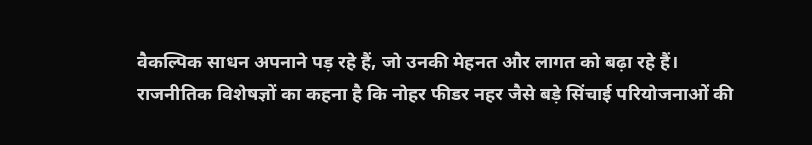वैकल्पिक साधन अपनाने पड़ रहे हैं, जो उनकी मेहनत और लागत को बढ़ा रहे हैं।
राजनीतिक विशेषज्ञों का कहना है कि नोहर फीडर नहर जैसे बड़े सिंचाई परियोजनाओं की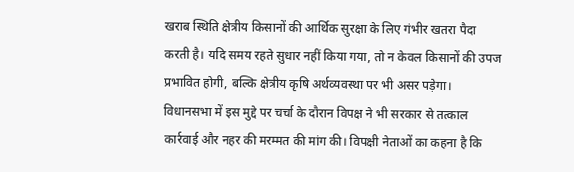खराब स्थिति क्षेत्रीय किसानों की आर्थिक सुरक्षा के लिए गंभीर खतरा पैदा करती है। यदि समय रहते सुधार नहीं किया गया, तो न केवल किसानों की उपज प्रभावित होगी, बल्कि क्षेत्रीय कृषि अर्थव्यवस्था पर भी असर पड़ेगा।
विधानसभा में इस मुद्दे पर चर्चा के दौरान विपक्ष ने भी सरकार से तत्काल कार्रवाई और नहर की मरम्मत की मांग की। विपक्षी नेताओं का कहना है कि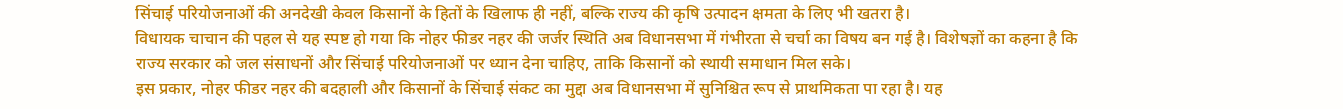सिंचाई परियोजनाओं की अनदेखी केवल किसानों के हितों के खिलाफ ही नहीं, बल्कि राज्य की कृषि उत्पादन क्षमता के लिए भी खतरा है।
विधायक चाचान की पहल से यह स्पष्ट हो गया कि नोहर फीडर नहर की जर्जर स्थिति अब विधानसभा में गंभीरता से चर्चा का विषय बन गई है। विशेषज्ञों का कहना है कि राज्य सरकार को जल संसाधनों और सिंचाई परियोजनाओं पर ध्यान देना चाहिए, ताकि किसानों को स्थायी समाधान मिल सके।
इस प्रकार, नोहर फीडर नहर की बदहाली और किसानों के सिंचाई संकट का मुद्दा अब विधानसभा में सुनिश्चित रूप से प्राथमिकता पा रहा है। यह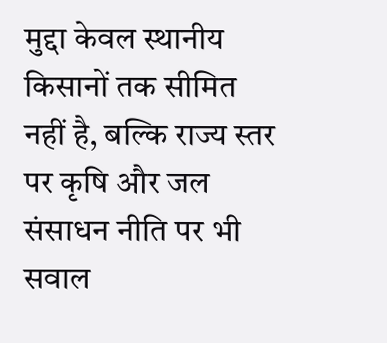मुद्दा केवल स्थानीय किसानों तक सीमित नहीं है, बल्कि राज्य स्तर पर कृषि और जल संसाधन नीति पर भी सवाल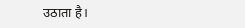उठाता है।